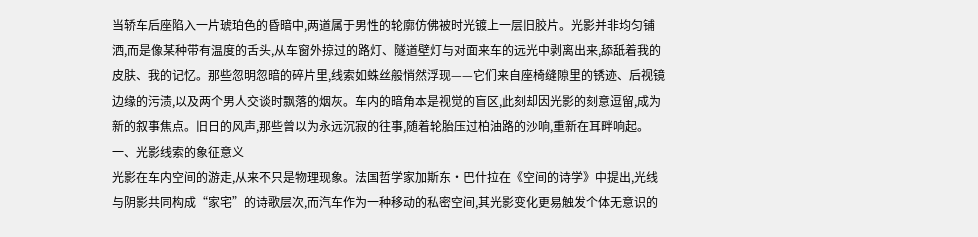当轿车后座陷入一片琥珀色的昏暗中,两道属于男性的轮廓仿佛被时光镀上一层旧胶片。光影并非均匀铺洒,而是像某种带有温度的舌头,从车窗外掠过的路灯、隧道壁灯与对面来车的远光中剥离出来,舔舐着我的皮肤、我的记忆。那些忽明忽暗的碎片里,线索如蛛丝般悄然浮现——它们来自座椅缝隙里的锈迹、后视镜边缘的污渍,以及两个男人交谈时飘落的烟灰。车内的暗角本是视觉的盲区,此刻却因光影的刻意逗留,成为新的叙事焦点。旧日的风声,那些曾以为永远沉寂的往事,随着轮胎压过柏油路的沙响,重新在耳畔响起。
一、光影线索的象征意义
光影在车内空间的游走,从来不只是物理现象。法国哲学家加斯东·巴什拉在《空间的诗学》中提出,光线与阴影共同构成“家宅”的诗歌层次,而汽车作为一种移动的私密空间,其光影变化更易触发个体无意识的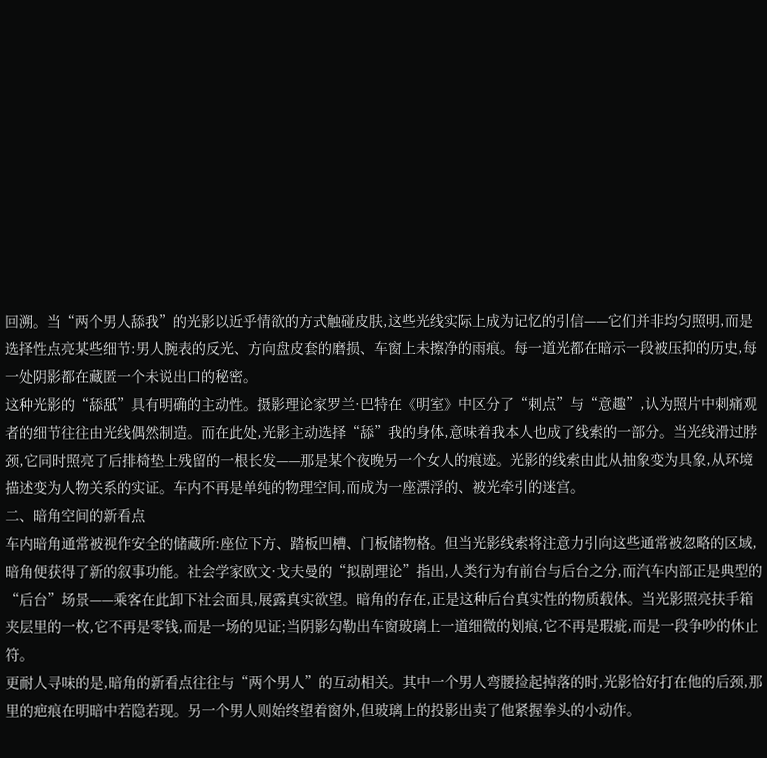回溯。当“两个男人舔我”的光影以近乎情欲的方式触碰皮肤,这些光线实际上成为记忆的引信——它们并非均匀照明,而是选择性点亮某些细节:男人腕表的反光、方向盘皮套的磨损、车窗上未擦净的雨痕。每一道光都在暗示一段被压抑的历史,每一处阴影都在藏匿一个未说出口的秘密。
这种光影的“舔舐”具有明确的主动性。摄影理论家罗兰·巴特在《明室》中区分了“刺点”与“意趣”,认为照片中刺痛观者的细节往往由光线偶然制造。而在此处,光影主动选择“舔”我的身体,意味着我本人也成了线索的一部分。当光线滑过脖颈,它同时照亮了后排椅垫上残留的一根长发——那是某个夜晚另一个女人的痕迹。光影的线索由此从抽象变为具象,从环境描述变为人物关系的实证。车内不再是单纯的物理空间,而成为一座漂浮的、被光牵引的迷宫。
二、暗角空间的新看点
车内暗角通常被视作安全的储藏所:座位下方、踏板凹槽、门板储物格。但当光影线索将注意力引向这些通常被忽略的区域,暗角便获得了新的叙事功能。社会学家欧文·戈夫曼的“拟剧理论”指出,人类行为有前台与后台之分,而汽车内部正是典型的“后台”场景——乘客在此卸下社会面具,展露真实欲望。暗角的存在,正是这种后台真实性的物质载体。当光影照亮扶手箱夹层里的一枚,它不再是零钱,而是一场的见证;当阴影勾勒出车窗玻璃上一道细微的划痕,它不再是瑕疵,而是一段争吵的休止符。
更耐人寻味的是,暗角的新看点往往与“两个男人”的互动相关。其中一个男人弯腰捡起掉落的时,光影恰好打在他的后颈,那里的疤痕在明暗中若隐若现。另一个男人则始终望着窗外,但玻璃上的投影出卖了他紧握拳头的小动作。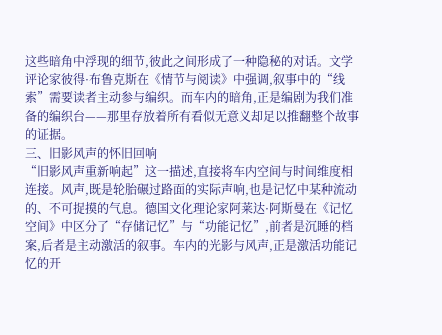这些暗角中浮现的细节,彼此之间形成了一种隐秘的对话。文学评论家彼得·布鲁克斯在《情节与阅读》中强调,叙事中的“线索”需要读者主动参与编织。而车内的暗角,正是编剧为我们准备的编织台——那里存放着所有看似无意义却足以推翻整个故事的证据。
三、旧影风声的怀旧回响
“旧影风声重新响起”这一描述,直接将车内空间与时间维度相连接。风声,既是轮胎碾过路面的实际声响,也是记忆中某种流动的、不可捉摸的气息。德国文化理论家阿莱达·阿斯曼在《记忆空间》中区分了“存储记忆”与“功能记忆”,前者是沉睡的档案,后者是主动激活的叙事。车内的光影与风声,正是激活功能记忆的开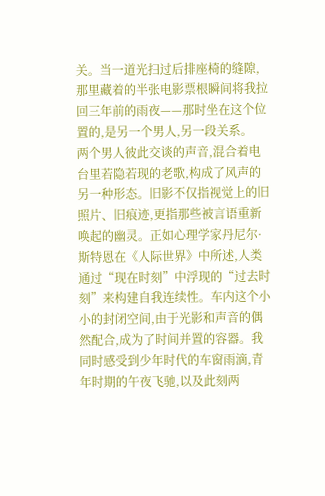关。当一道光扫过后排座椅的缝隙,那里藏着的半张电影票根瞬间将我拉回三年前的雨夜——那时坐在这个位置的,是另一个男人,另一段关系。
两个男人彼此交谈的声音,混合着电台里若隐若现的老歌,构成了风声的另一种形态。旧影不仅指视觉上的旧照片、旧痕迹,更指那些被言语重新唤起的幽灵。正如心理学家丹尼尔·斯特恩在《人际世界》中所述,人类通过“现在时刻”中浮现的“过去时刻”来构建自我连续性。车内这个小小的封闭空间,由于光影和声音的偶然配合,成为了时间并置的容器。我同时感受到少年时代的车窗雨滴,青年时期的午夜飞驰,以及此刻两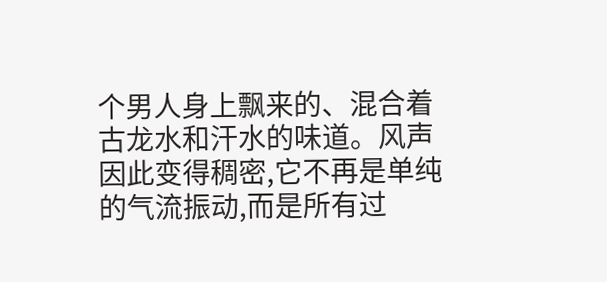个男人身上飘来的、混合着古龙水和汗水的味道。风声因此变得稠密,它不再是单纯的气流振动,而是所有过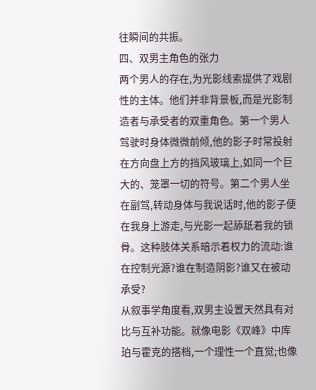往瞬间的共振。
四、双男主角色的张力
两个男人的存在,为光影线索提供了戏剧性的主体。他们并非背景板,而是光影制造者与承受者的双重角色。第一个男人驾驶时身体微微前倾,他的影子时常投射在方向盘上方的挡风玻璃上,如同一个巨大的、笼罩一切的符号。第二个男人坐在副驾,转动身体与我说话时,他的影子便在我身上游走,与光影一起舔舐着我的锁骨。这种肢体关系暗示着权力的流动:谁在控制光源?谁在制造阴影?谁又在被动承受?
从叙事学角度看,双男主设置天然具有对比与互补功能。就像电影《双峰》中库珀与霍克的搭档,一个理性一个直觉;也像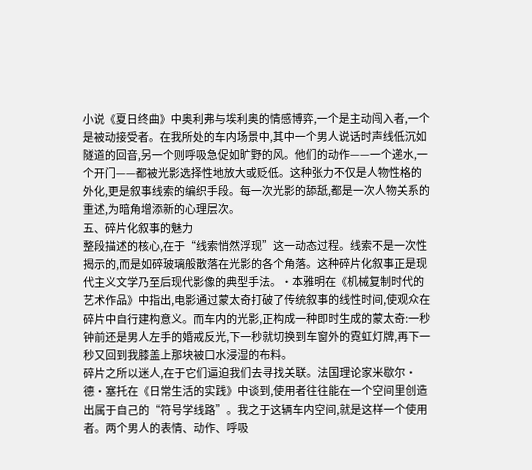小说《夏日终曲》中奥利弗与埃利奥的情感博弈,一个是主动闯入者,一个是被动接受者。在我所处的车内场景中,其中一个男人说话时声线低沉如隧道的回音,另一个则呼吸急促如旷野的风。他们的动作——一个递水,一个开门——都被光影选择性地放大或贬低。这种张力不仅是人物性格的外化,更是叙事线索的编织手段。每一次光影的舔舐,都是一次人物关系的重述,为暗角增添新的心理层次。
五、碎片化叙事的魅力
整段描述的核心,在于“线索悄然浮现”这一动态过程。线索不是一次性揭示的,而是如碎玻璃般散落在光影的各个角落。这种碎片化叙事正是现代主义文学乃至后现代影像的典型手法。·本雅明在《机械复制时代的艺术作品》中指出,电影通过蒙太奇打破了传统叙事的线性时间,使观众在碎片中自行建构意义。而车内的光影,正构成一种即时生成的蒙太奇:一秒钟前还是男人左手的婚戒反光,下一秒就切换到车窗外的霓虹灯牌,再下一秒又回到我膝盖上那块被口水浸湿的布料。
碎片之所以迷人,在于它们逼迫我们去寻找关联。法国理论家米歇尔·德·塞托在《日常生活的实践》中谈到,使用者往往能在一个空间里创造出属于自己的“符号学线路”。我之于这辆车内空间,就是这样一个使用者。两个男人的表情、动作、呼吸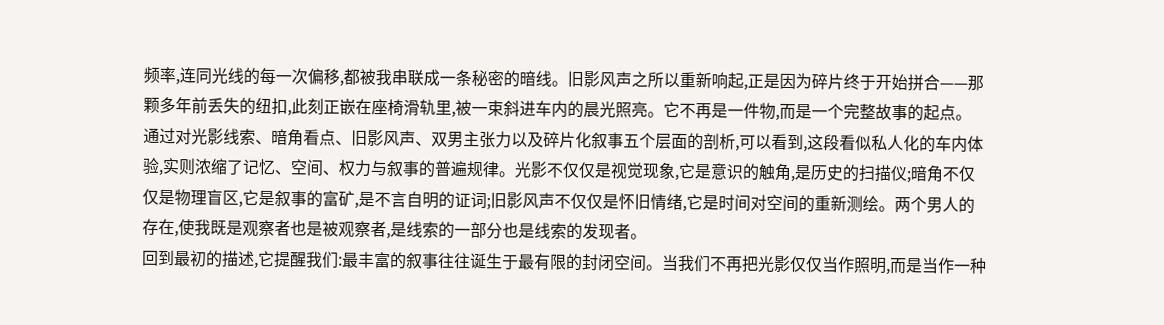频率,连同光线的每一次偏移,都被我串联成一条秘密的暗线。旧影风声之所以重新响起,正是因为碎片终于开始拼合——那颗多年前丢失的纽扣,此刻正嵌在座椅滑轨里,被一束斜进车内的晨光照亮。它不再是一件物,而是一个完整故事的起点。
通过对光影线索、暗角看点、旧影风声、双男主张力以及碎片化叙事五个层面的剖析,可以看到,这段看似私人化的车内体验,实则浓缩了记忆、空间、权力与叙事的普遍规律。光影不仅仅是视觉现象,它是意识的触角,是历史的扫描仪;暗角不仅仅是物理盲区,它是叙事的富矿,是不言自明的证词;旧影风声不仅仅是怀旧情绪,它是时间对空间的重新测绘。两个男人的存在,使我既是观察者也是被观察者,是线索的一部分也是线索的发现者。
回到最初的描述,它提醒我们:最丰富的叙事往往诞生于最有限的封闭空间。当我们不再把光影仅仅当作照明,而是当作一种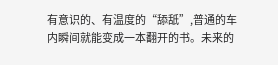有意识的、有温度的“舔舐”,普通的车内瞬间就能变成一本翻开的书。未来的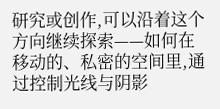研究或创作,可以沿着这个方向继续探索——如何在移动的、私密的空间里,通过控制光线与阴影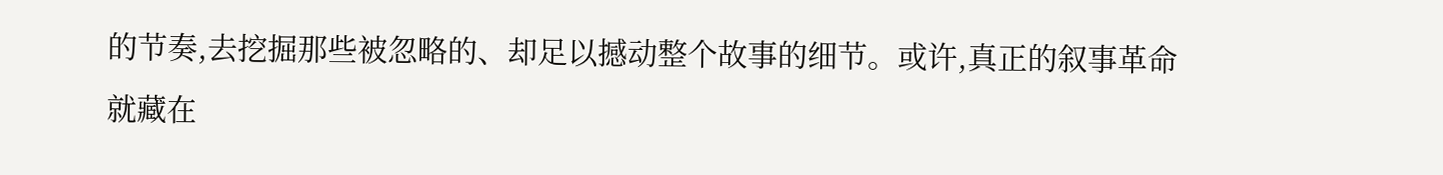的节奏,去挖掘那些被忽略的、却足以撼动整个故事的细节。或许,真正的叙事革命就藏在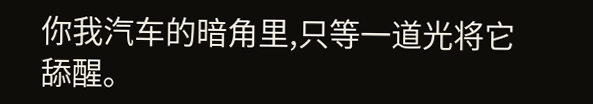你我汽车的暗角里,只等一道光将它舔醒。